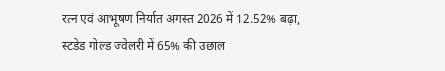रत्न एवं आभूषण निर्यात अगस्त 2026 में 12.52% बढ़ा, स्टडेड गोल्ड ज्वेलरी में 65% की उछाल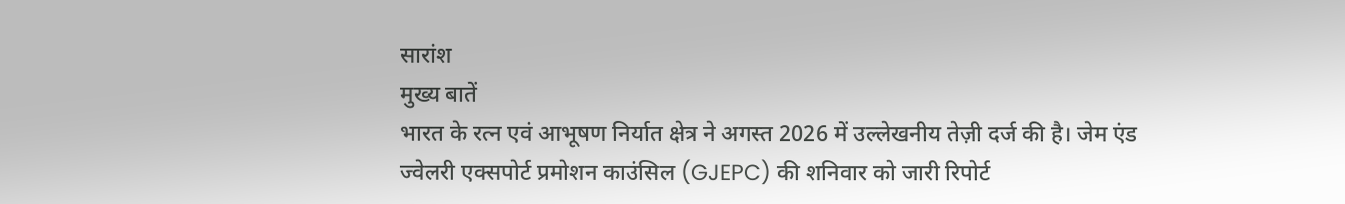सारांश
मुख्य बातें
भारत के रत्न एवं आभूषण निर्यात क्षेत्र ने अगस्त 2026 में उल्लेखनीय तेज़ी दर्ज की है। जेम एंड ज्वेलरी एक्सपोर्ट प्रमोशन काउंसिल (GJEPC) की शनिवार को जारी रिपोर्ट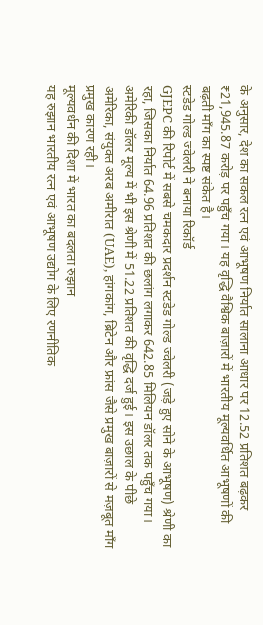के अनुसार, देश का सकल रत्न एवं आभूषण निर्यात सालाना आधार पर 12.52 प्रतिशत बढ़कर ₹21,945.87 करोड़ पर पहुँच गया। यह वृद्धि वैश्विक बाज़ारों में भारतीय मूल्यवर्धित आभूषणों की बढ़ती माँग का स्पष्ट संकेत है।
स्टडेड गोल्ड ज्वेलरी ने बनाया रिकॉर्ड
GJEPC की रिपोर्ट में सबसे चमकदार प्रदर्शन स्टडेड गोल्ड ज्वेलरी (जड़े हुए सोने के आभूषण) श्रेणी का रहा, जिसका निर्यात 64.96 प्रतिशत की छलांग लगाकर 642.85 मिलियन डॉलर तक पहुँच गया। अमेरिकी डॉलर मूल्य में भी इस श्रेणी में 51.22 प्रतिशत की वृद्धि दर्ज हुई। इस उछाल के पीछे अमेरिका, संयुक्त अरब अमीरात (UAE), हांगकांग, ब्रिटेन और फ्रांस जैसे प्रमुख बाज़ारों से मज़बूत माँग प्रमुख कारण रही।
मूल्यवर्धन की दिशा में भारत का बदलता रुझान
यह रुझान भारतीय रत्न एवं आभूषण उद्योग के लिए रणनीतिक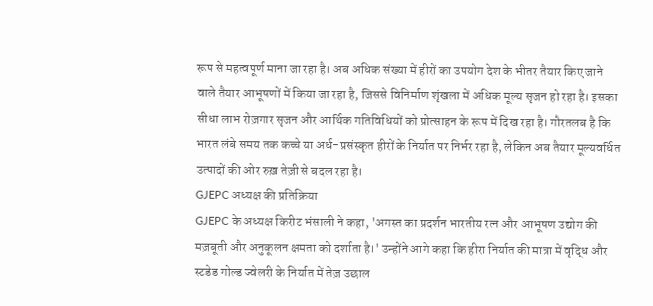रूप से महत्वपूर्ण माना जा रहा है। अब अधिक संख्या में हीरों का उपयोग देश के भीतर तैयार किए जाने वाले तैयार आभूषणों में किया जा रहा है, जिससे विनिर्माण शृंखला में अधिक मूल्य सृजन हो रहा है। इसका सीधा लाभ रोज़गार सृजन और आर्थिक गतिविधियों को प्रोत्साहन के रूप में दिख रहा है। गौरतलब है कि भारत लंबे समय तक कच्चे या अर्ध-प्रसंस्कृत हीरों के निर्यात पर निर्भर रहा है, लेकिन अब तैयार मूल्यवर्धित उत्पादों की ओर रुख़ तेज़ी से बदल रहा है।
GJEPC अध्यक्ष की प्रतिक्रिया
GJEPC के अध्यक्ष किरीट भंसाली ने कहा, 'अगस्त का प्रदर्शन भारतीय रत्न और आभूषण उद्योग की मज़बूती और अनुकूलन क्षमता को दर्शाता है।' उन्होंने आगे कहा कि हीरा निर्यात की मात्रा में वृद्धि और स्टडेड गोल्ड ज्वेलरी के निर्यात में तेज़ उछाल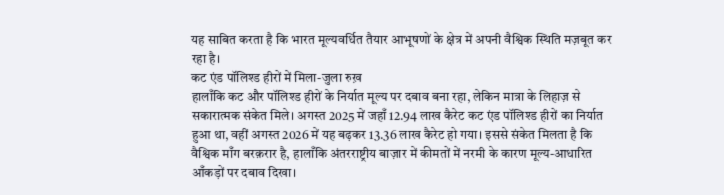यह साबित करता है कि भारत मूल्यवर्धित तैयार आभूषणों के क्षेत्र में अपनी वैश्विक स्थिति मज़बूत कर रहा है।
कट एंड पॉलिश्ड हीरों में मिला-जुला रुख़
हालाँकि कट और पॉलिश्ड हीरों के निर्यात मूल्य पर दबाव बना रहा, लेकिन मात्रा के लिहाज़ से सकारात्मक संकेत मिले। अगस्त 2025 में जहाँ 12.94 लाख कैरेट कट एंड पॉलिश्ड हीरों का निर्यात हुआ था, वहीं अगस्त 2026 में यह बढ़कर 13.36 लाख कैरेट हो गया। इससे संकेत मिलता है कि वैश्विक माँग बरक़रार है, हालाँकि अंतरराष्ट्रीय बाज़ार में कीमतों में नरमी के कारण मूल्य-आधारित आँकड़ों पर दबाव दिखा।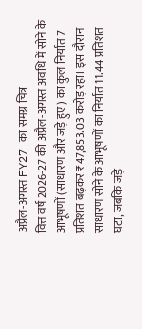अप्रैल-अगस्त FY27 का समग्र चित्र
वित्त वर्ष 2026-27 की अप्रैल-अगस्त अवधि में सोने के आभूषणों (साधारण और जड़े हुए) का कुल निर्यात 7 प्रतिशत बढ़कर ₹47,853.03 करोड़ रहा। इस दौरान साधारण सोने के आभूषणों का निर्यात 11.44 प्रतिशत घटा, जबकि जड़े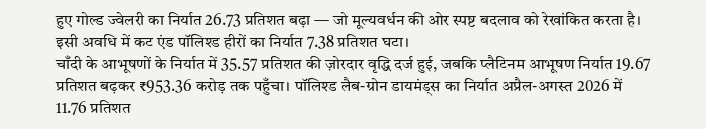हुए गोल्ड ज्वेलरी का निर्यात 26.73 प्रतिशत बढ़ा — जो मूल्यवर्धन की ओर स्पष्ट बदलाव को रेखांकित करता है। इसी अवधि में कट एंड पॉलिश्ड हीरों का निर्यात 7.38 प्रतिशत घटा।
चाँदी के आभूषणों के निर्यात में 35.57 प्रतिशत की ज़ोरदार वृद्धि दर्ज हुई, जबकि प्लैटिनम आभूषण निर्यात 19.67 प्रतिशत बढ़कर ₹953.36 करोड़ तक पहुँचा। पॉलिश्ड लैब-ग्रोन डायमंड्स का निर्यात अप्रैल-अगस्त 2026 में 11.76 प्रतिशत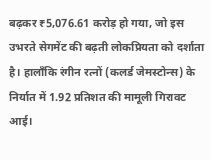बढ़कर ₹5,076.61 करोड़ हो गया, जो इस उभरते सेगमेंट की बढ़ती लोकप्रियता को दर्शाता है। हालाँकि रंगीन रत्नों (कलर्ड जेमस्टोन्स) के निर्यात में 1.92 प्रतिशत की मामूली गिरावट आई।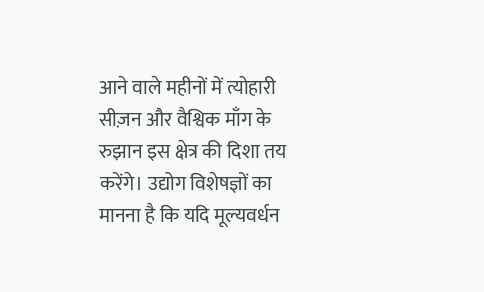आने वाले महीनों में त्योहारी सीज़न और वैश्विक माँग के रुझान इस क्षेत्र की दिशा तय करेंगे। उद्योग विशेषज्ञों का मानना है कि यदि मूल्यवर्धन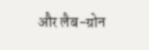और लैब-ग्रोन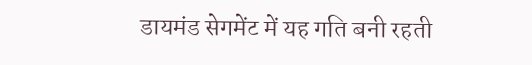डायमंड सेगमेंट में यह गति बनी रहती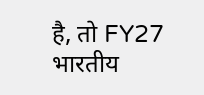है, तो FY27 भारतीय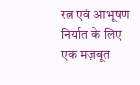रत्न एवं आभूषण निर्यात के लिए एक मज़बूत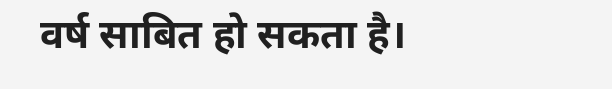वर्ष साबित हो सकता है।